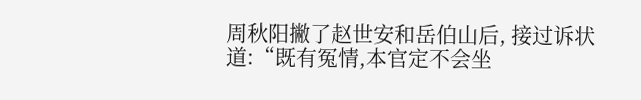周秋阳撇了赵世安和岳伯山后, 接过诉状道:“既有冤情,本官定不会坐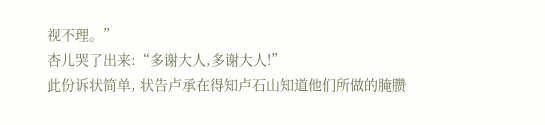视不理。”
杏儿哭了出来:“多谢大人,多谢大人!”
此份诉状简单, 状告卢承在得知卢石山知道他们所做的腌臜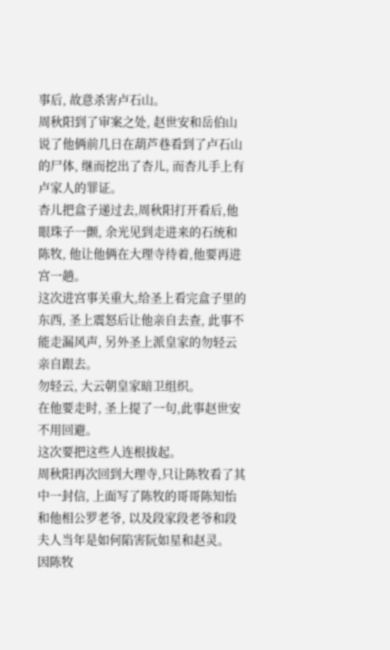事后, 故意杀害卢石山。
周秋阳到了审案之处, 赵世安和岳伯山说了他俩前几日在葫芦巷看到了卢石山的尸体, 继而挖出了杏儿, 而杏儿手上有卢家人的罪证。
杏儿把盒子递过去,周秋阳打开看后,他眼珠子一颤, 余光见到走进来的石统和陈牧, 他让他俩在大理寺待着,他要再进宫一趟。
这次进宫事关重大,给圣上看完盒子里的东西, 圣上震怒后让他亲自去查, 此事不能走漏风声, 另外圣上派皇家的勿轻云亲自跟去。
勿轻云, 大云朝皇家暗卫组织。
在他要走时, 圣上提了一句,此事赵世安不用回避。
这次要把这些人连根拔起。
周秋阳再次回到大理寺,只让陈牧看了其中一封信, 上面写了陈牧的哥哥陈知怡和他相公罗老爷, 以及段家段老爷和段夫人当年是如何陷害阮如星和赵灵。
因陈牧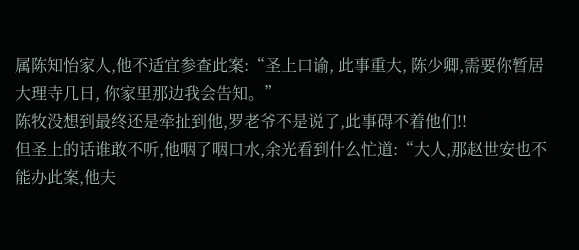属陈知怡家人,他不适宜参查此案:“圣上口谕, 此事重大, 陈少卿,需要你暂居大理寺几日, 你家里那边我会告知。”
陈牧没想到最终还是牵扯到他,罗老爷不是说了,此事碍不着他们!!
但圣上的话谁敢不听,他咽了咽口水,余光看到什么忙道:“大人,那赵世安也不能办此案,他夫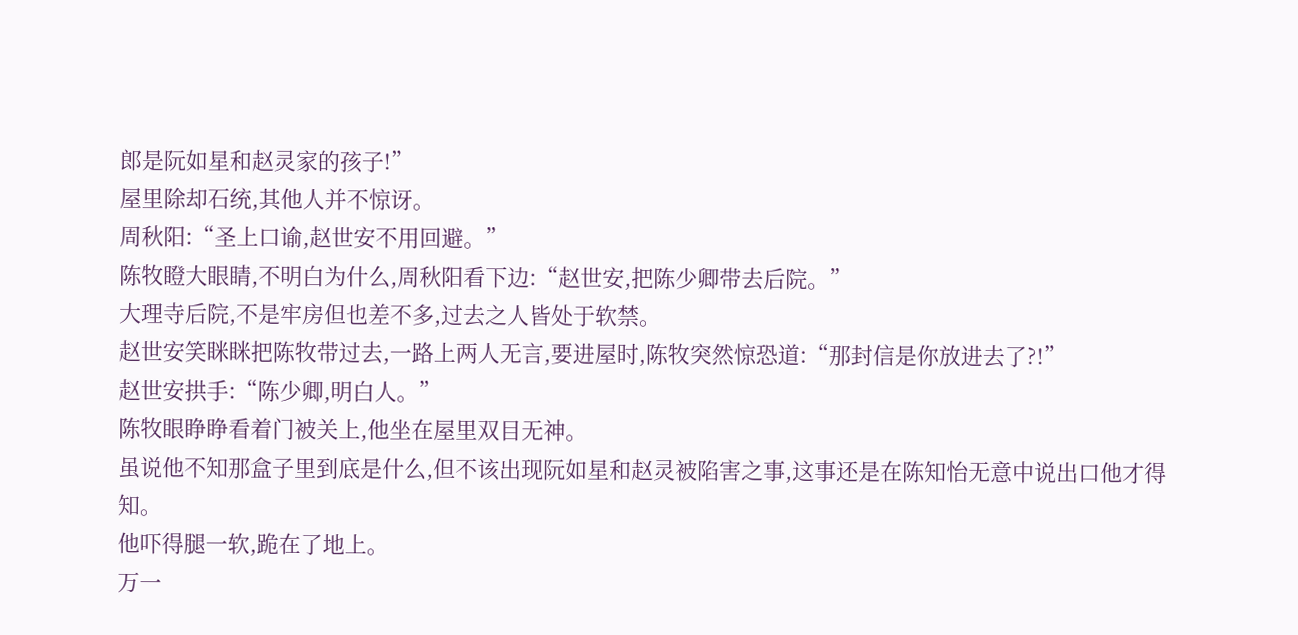郎是阮如星和赵灵家的孩子!”
屋里除却石统,其他人并不惊讶。
周秋阳:“圣上口谕,赵世安不用回避。”
陈牧瞪大眼睛,不明白为什么,周秋阳看下边:“赵世安,把陈少卿带去后院。”
大理寺后院,不是牢房但也差不多,过去之人皆处于软禁。
赵世安笑眯眯把陈牧带过去,一路上两人无言,要进屋时,陈牧突然惊恐道:“那封信是你放进去了?!”
赵世安拱手:“陈少卿,明白人。”
陈牧眼睁睁看着门被关上,他坐在屋里双目无神。
虽说他不知那盒子里到底是什么,但不该出现阮如星和赵灵被陷害之事,这事还是在陈知怡无意中说出口他才得知。
他吓得腿一软,跪在了地上。
万一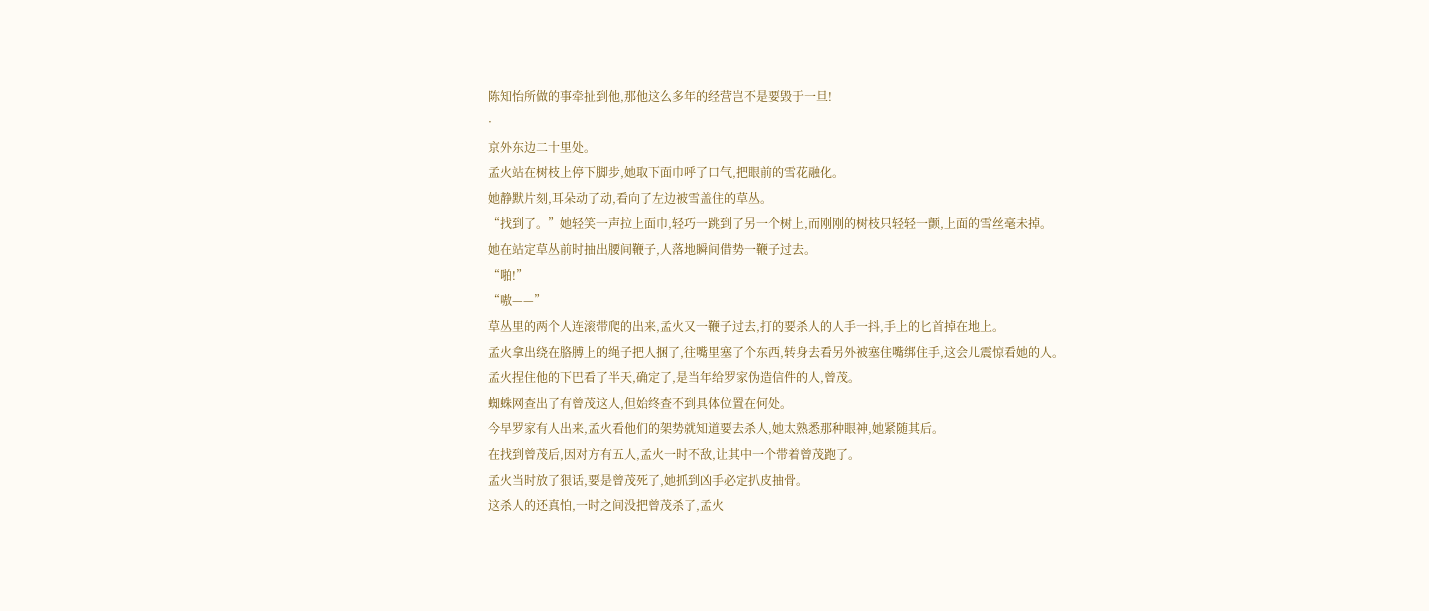陈知怡所做的事牵扯到他,那他这么多年的经营岂不是要毁于一旦!
·
京外东边二十里处。
孟火站在树枝上停下脚步,她取下面巾呼了口气,把眼前的雪花融化。
她静默片刻,耳朵动了动,看向了左边被雪盖住的草丛。
“找到了。”她轻笑一声拉上面巾,轻巧一跳到了另一个树上,而刚刚的树枝只轻轻一颤,上面的雪丝毫未掉。
她在站定草丛前时抽出腰间鞭子,人落地瞬间借势一鞭子过去。
“啪!”
“嗷——”
草丛里的两个人连滚带爬的出来,孟火又一鞭子过去,打的要杀人的人手一抖,手上的匕首掉在地上。
孟火拿出绕在胳膊上的绳子把人捆了,往嘴里塞了个东西,转身去看另外被塞住嘴绑住手,这会儿震惊看她的人。
孟火捏住他的下巴看了半天,确定了,是当年给罗家伪造信件的人,曾茂。
蜘蛛网查出了有曾茂这人,但始终查不到具体位置在何处。
今早罗家有人出来,孟火看他们的架势就知道要去杀人,她太熟悉那种眼神,她紧随其后。
在找到曾茂后,因对方有五人,孟火一时不敌,让其中一个带着曾茂跑了。
孟火当时放了狠话,要是曾茂死了,她抓到凶手必定扒皮抽骨。
这杀人的还真怕,一时之间没把曾茂杀了,孟火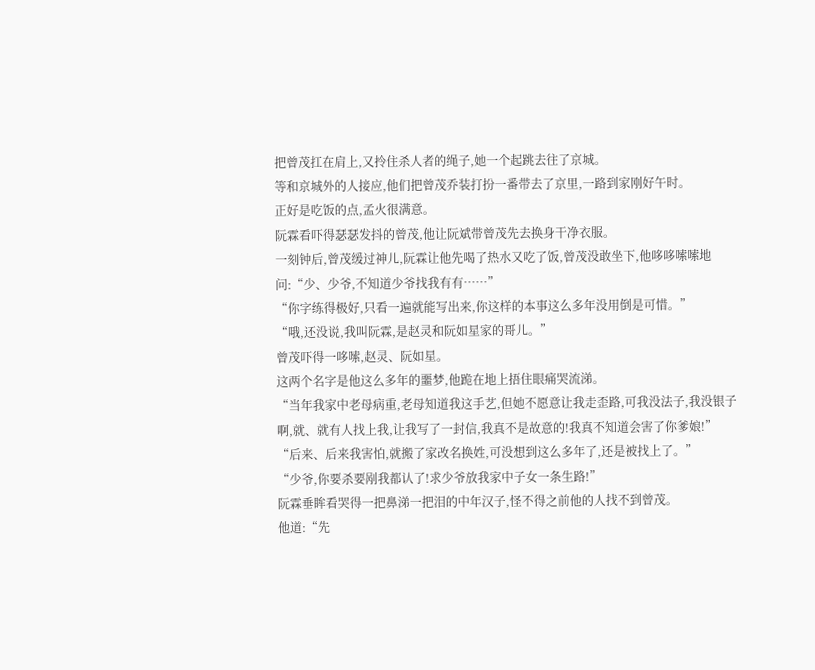把曾茂扛在肩上,又拎住杀人者的绳子,她一个起跳去往了京城。
等和京城外的人接应,他们把曾茂乔装打扮一番带去了京里,一路到家刚好午时。
正好是吃饭的点,孟火很满意。
阮霖看吓得瑟瑟发抖的曾茂,他让阮斌带曾茂先去换身干净衣服。
一刻钟后,曾茂缓过神儿,阮霖让他先喝了热水又吃了饭,曾茂没敢坐下,他哆哆嗦嗦地问:“少、少爷,不知道少爷找我有有……”
“你字练得极好,只看一遍就能写出来,你这样的本事这么多年没用倒是可惜。”
“哦,还没说,我叫阮霖,是赵灵和阮如星家的哥儿。”
曾茂吓得一哆嗦,赵灵、阮如星。
这两个名字是他这么多年的噩梦,他跪在地上捂住眼痛哭流涕。
“当年我家中老母病重,老母知道我这手艺,但她不愿意让我走歪路,可我没法子,我没银子啊,就、就有人找上我,让我写了一封信,我真不是故意的!我真不知道会害了你爹娘!”
“后来、后来我害怕,就搬了家改名换姓,可没想到这么多年了,还是被找上了。”
“少爷,你要杀要剐我都认了!求少爷放我家中子女一条生路!”
阮霖垂眸看哭得一把鼻涕一把泪的中年汉子,怪不得之前他的人找不到曾茂。
他道:“先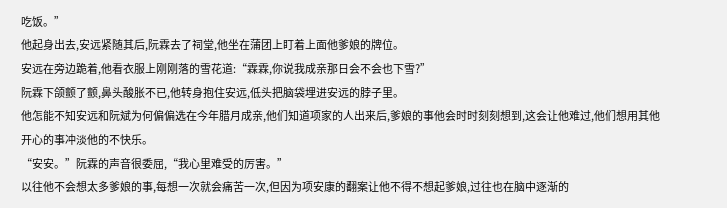吃饭。”
他起身出去,安远紧随其后,阮霖去了祠堂,他坐在蒲团上盯着上面他爹娘的牌位。
安远在旁边跪着,他看衣服上刚刚落的雪花道:“霖霖,你说我成亲那日会不会也下雪?”
阮霖下颌颤了颤,鼻头酸胀不已,他转身抱住安远,低头把脑袋埋进安远的脖子里。
他怎能不知安远和阮斌为何偏偏选在今年腊月成亲,他们知道项家的人出来后,爹娘的事他会时时刻刻想到,这会让他难过,他们想用其他开心的事冲淡他的不快乐。
“安安。”阮霖的声音很委屈,“我心里难受的厉害。”
以往他不会想太多爹娘的事,每想一次就会痛苦一次,但因为项安康的翻案让他不得不想起爹娘,过往也在脑中逐渐的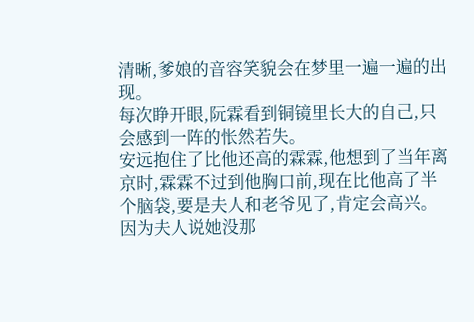清晰,爹娘的音容笑貌会在梦里一遍一遍的出现。
每次睁开眼,阮霖看到铜镜里长大的自己,只会感到一阵的怅然若失。
安远抱住了比他还高的霖霖,他想到了当年离京时,霖霖不过到他胸口前,现在比他高了半个脑袋,要是夫人和老爷见了,肯定会高兴。
因为夫人说她没那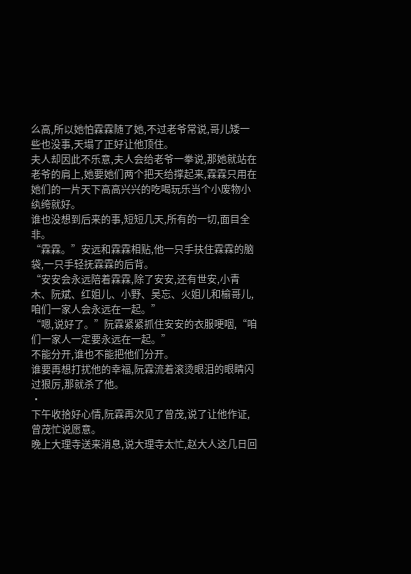么高,所以她怕霖霖随了她,不过老爷常说,哥儿矮一些也没事,天塌了正好让他顶住。
夫人却因此不乐意,夫人会给老爷一拳说,那她就站在老爷的肩上,她要她们两个把天给撑起来,霖霖只用在她们的一片天下高高兴兴的吃喝玩乐当个小废物小纨绔就好。
谁也没想到后来的事,短短几天,所有的一切,面目全非。
“霖霖。”安远和霖霖相贴,他一只手扶住霖霖的脑袋,一只手轻抚霖霖的后背。
“安安会永远陪着霖霖,除了安安,还有世安,小青木、阮斌、红姐儿、小野、吴忘、火姐儿和榆哥儿,咱们一家人会永远在一起。”
“嗯,说好了。”阮霖紧紧抓住安安的衣服哽咽,“咱们一家人一定要永远在一起。”
不能分开,谁也不能把他们分开。
谁要再想打扰他的幸福,阮霖流着滚烫眼泪的眼睛闪过狠厉,那就杀了他。
·
下午收拾好心情,阮霖再次见了曾茂,说了让他作证,曾茂忙说愿意。
晚上大理寺送来消息,说大理寺太忙,赵大人这几日回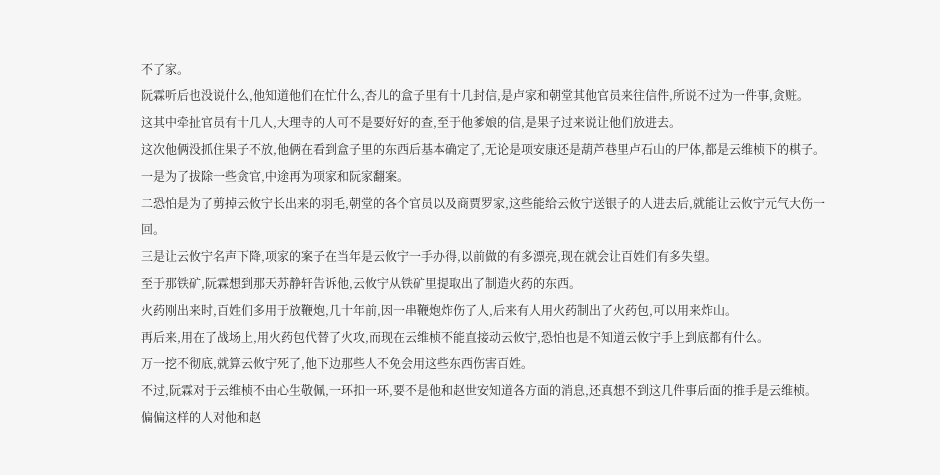不了家。
阮霖听后也没说什么,他知道他们在忙什么,杏儿的盒子里有十几封信,是卢家和朝堂其他官员来往信件,所说不过为一件事,贪赃。
这其中牵扯官员有十几人,大理寺的人可不是要好好的查,至于他爹娘的信,是果子过来说让他们放进去。
这次他俩没抓住果子不放,他俩在看到盒子里的东西后基本确定了,无论是项安康还是葫芦巷里卢石山的尸体,都是云维桢下的棋子。
一是为了拔除一些贪官,中途再为项家和阮家翻案。
二恐怕是为了剪掉云攸宁长出来的羽毛,朝堂的各个官员以及商贾罗家,这些能给云攸宁送银子的人进去后,就能让云攸宁元气大伤一回。
三是让云攸宁名声下降,项家的案子在当年是云攸宁一手办得,以前做的有多漂亮,现在就会让百姓们有多失望。
至于那铁矿,阮霖想到那天苏静轩告诉他,云攸宁从铁矿里提取出了制造火药的东西。
火药刚出来时,百姓们多用于放鞭炮,几十年前,因一串鞭炮炸伤了人,后来有人用火药制出了火药包,可以用来炸山。
再后来,用在了战场上,用火药包代替了火攻,而现在云维桢不能直接动云攸宁,恐怕也是不知道云攸宁手上到底都有什么。
万一挖不彻底,就算云攸宁死了,他下边那些人不免会用这些东西伤害百姓。
不过,阮霖对于云维桢不由心生敬佩,一环扣一环,要不是他和赵世安知道各方面的消息,还真想不到这几件事后面的推手是云维桢。
偏偏这样的人对他和赵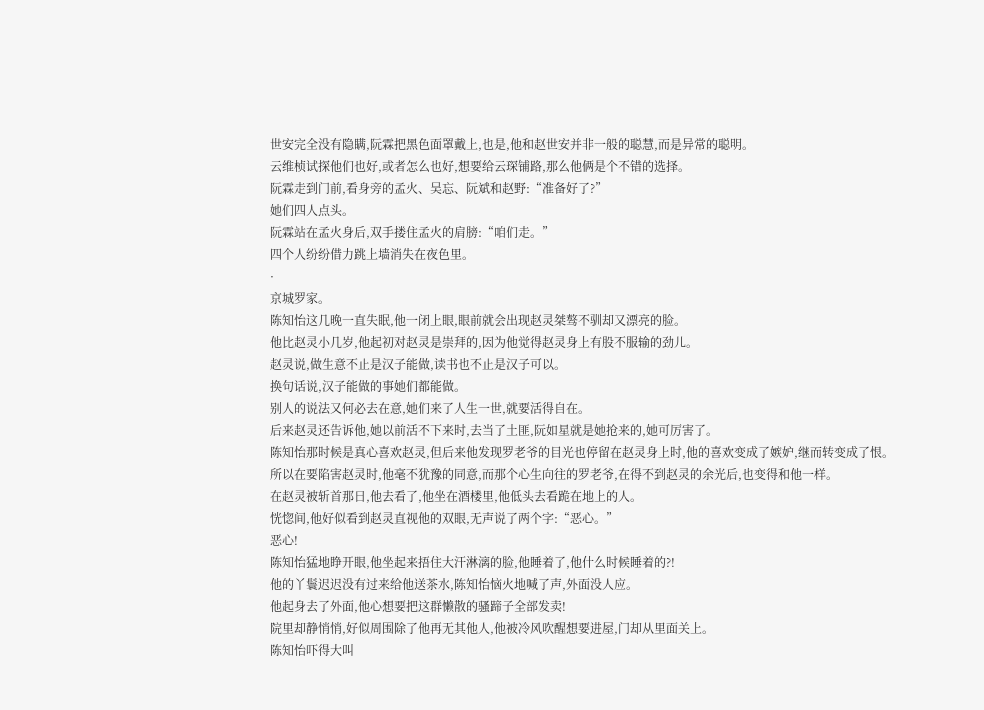世安完全没有隐瞒,阮霖把黑色面罩戴上,也是,他和赵世安并非一般的聪慧,而是异常的聪明。
云维桢试探他们也好,或者怎么也好,想要给云琛铺路,那么他俩是个不错的选择。
阮霖走到门前,看身旁的孟火、吴忘、阮斌和赵野:“准备好了?”
她们四人点头。
阮霖站在孟火身后,双手搂住孟火的肩膀:“咱们走。”
四个人纷纷借力跳上墙消失在夜色里。
·
京城罗家。
陈知怡这几晚一直失眠,他一闭上眼,眼前就会出现赵灵桀骜不驯却又漂亮的脸。
他比赵灵小几岁,他起初对赵灵是崇拜的,因为他觉得赵灵身上有股不服输的劲儿。
赵灵说,做生意不止是汉子能做,读书也不止是汉子可以。
换句话说,汉子能做的事她们都能做。
别人的说法又何必去在意,她们来了人生一世,就要活得自在。
后来赵灵还告诉他,她以前活不下来时,去当了土匪,阮如星就是她抢来的,她可厉害了。
陈知怡那时候是真心喜欢赵灵,但后来他发现罗老爷的目光也停留在赵灵身上时,他的喜欢变成了嫉妒,继而转变成了恨。
所以在要陷害赵灵时,他毫不犹豫的同意,而那个心生向往的罗老爷,在得不到赵灵的余光后,也变得和他一样。
在赵灵被斩首那日,他去看了,他坐在酒楼里,他低头去看跪在地上的人。
恍惚间,他好似看到赵灵直视他的双眼,无声说了两个字:“恶心。”
恶心!
陈知怡猛地睁开眼,他坐起来捂住大汗淋漓的脸,他睡着了,他什么时候睡着的?!
他的丫鬟迟迟没有过来给他送茶水,陈知怡恼火地喊了声,外面没人应。
他起身去了外面,他心想要把这群懒散的骚蹄子全部发卖!
院里却静悄悄,好似周围除了他再无其他人,他被冷风吹醒想要进屋,门却从里面关上。
陈知怡吓得大叫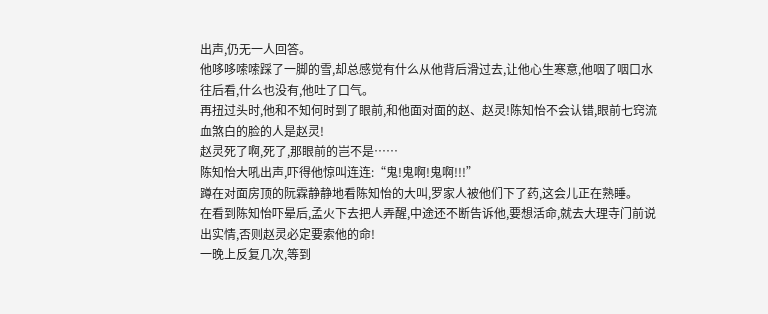出声,仍无一人回答。
他哆哆嗦嗦踩了一脚的雪,却总感觉有什么从他背后滑过去,让他心生寒意,他咽了咽口水往后看,什么也没有,他吐了口气。
再扭过头时,他和不知何时到了眼前,和他面对面的赵、赵灵!陈知怡不会认错,眼前七窍流血煞白的脸的人是赵灵!
赵灵死了啊,死了,那眼前的岂不是……
陈知怡大吼出声,吓得他惊叫连连:“鬼!鬼啊!鬼啊!!!”
蹲在对面房顶的阮霖静静地看陈知怡的大叫,罗家人被他们下了药,这会儿正在熟睡。
在看到陈知怡吓晕后,孟火下去把人弄醒,中途还不断告诉他,要想活命,就去大理寺门前说出实情,否则赵灵必定要索他的命!
一晚上反复几次,等到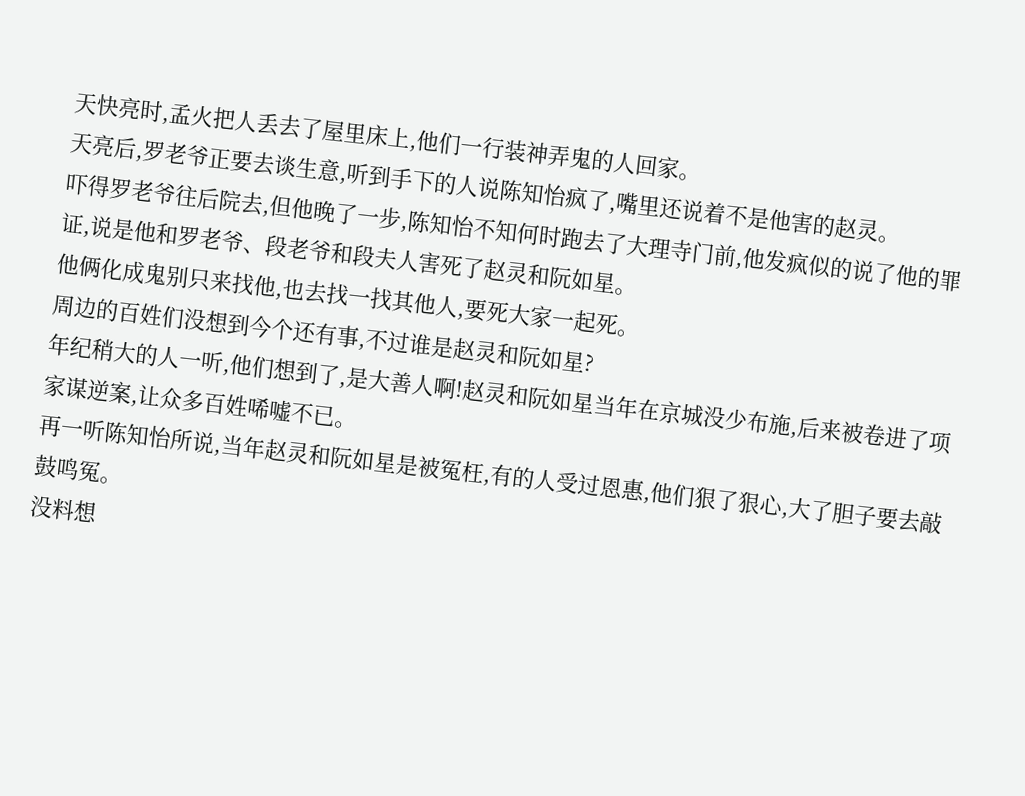天快亮时,孟火把人丢去了屋里床上,他们一行装神弄鬼的人回家。
天亮后,罗老爷正要去谈生意,听到手下的人说陈知怡疯了,嘴里还说着不是他害的赵灵。
吓得罗老爷往后院去,但他晚了一步,陈知怡不知何时跑去了大理寺门前,他发疯似的说了他的罪证,说是他和罗老爷、段老爷和段夫人害死了赵灵和阮如星。
他俩化成鬼别只来找他,也去找一找其他人,要死大家一起死。
周边的百姓们没想到今个还有事,不过谁是赵灵和阮如星?
年纪稍大的人一听,他们想到了,是大善人啊!赵灵和阮如星当年在京城没少布施,后来被卷进了项家谋逆案,让众多百姓唏嘘不已。
再一听陈知怡所说,当年赵灵和阮如星是被冤枉,有的人受过恩惠,他们狠了狠心,大了胆子要去敲鼓鸣冤。
没料想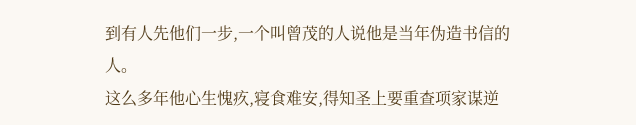到有人先他们一步,一个叫曾茂的人说他是当年伪造书信的人。
这么多年他心生愧疚,寝食难安,得知圣上要重查项家谋逆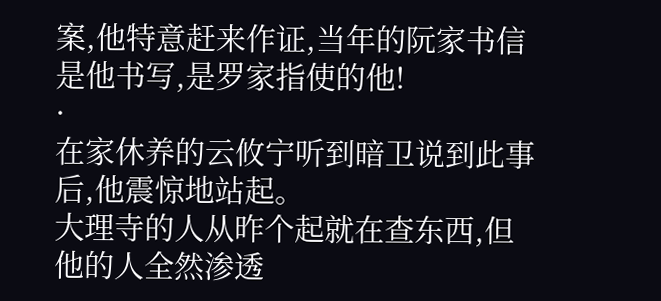案,他特意赶来作证,当年的阮家书信是他书写,是罗家指使的他!
·
在家休养的云攸宁听到暗卫说到此事后,他震惊地站起。
大理寺的人从昨个起就在查东西,但他的人全然渗透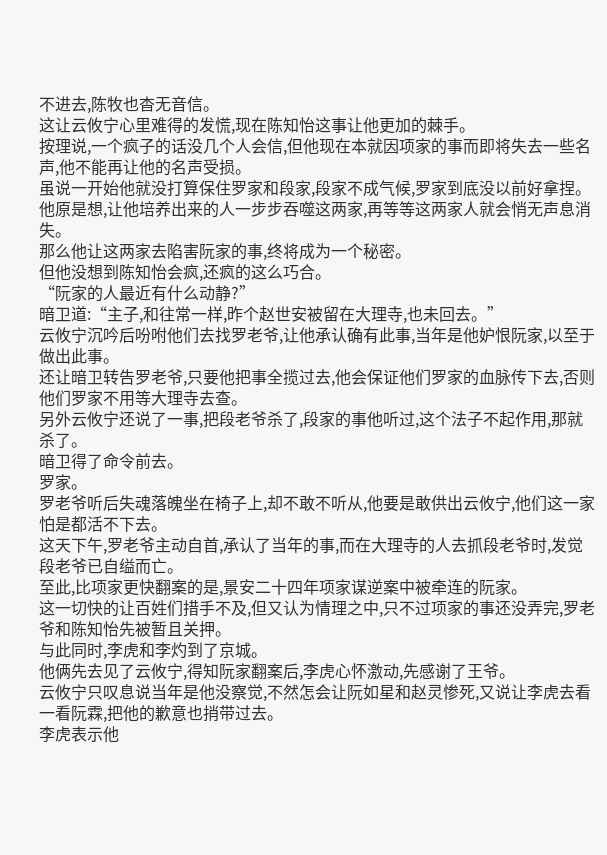不进去,陈牧也杳无音信。
这让云攸宁心里难得的发慌,现在陈知怡这事让他更加的棘手。
按理说,一个疯子的话没几个人会信,但他现在本就因项家的事而即将失去一些名声,他不能再让他的名声受损。
虽说一开始他就没打算保住罗家和段家,段家不成气候,罗家到底没以前好拿捏。
他原是想,让他培养出来的人一步步吞噬这两家,再等等这两家人就会悄无声息消失。
那么他让这两家去陷害阮家的事,终将成为一个秘密。
但他没想到陈知怡会疯,还疯的这么巧合。
“阮家的人最近有什么动静?”
暗卫道:“主子,和往常一样,昨个赵世安被留在大理寺,也未回去。”
云攸宁沉吟后吩咐他们去找罗老爷,让他承认确有此事,当年是他妒恨阮家,以至于做出此事。
还让暗卫转告罗老爷,只要他把事全揽过去,他会保证他们罗家的血脉传下去,否则他们罗家不用等大理寺去查。
另外云攸宁还说了一事,把段老爷杀了,段家的事他听过,这个法子不起作用,那就杀了。
暗卫得了命令前去。
罗家。
罗老爷听后失魂落魄坐在椅子上,却不敢不听从,他要是敢供出云攸宁,他们这一家怕是都活不下去。
这天下午,罗老爷主动自首,承认了当年的事,而在大理寺的人去抓段老爷时,发觉段老爷已自缢而亡。
至此,比项家更快翻案的是,景安二十四年项家谋逆案中被牵连的阮家。
这一切快的让百姓们措手不及,但又认为情理之中,只不过项家的事还没弄完,罗老爷和陈知怡先被暂且关押。
与此同时,李虎和李灼到了京城。
他俩先去见了云攸宁,得知阮家翻案后,李虎心怀激动,先感谢了王爷。
云攸宁只叹息说当年是他没察觉,不然怎会让阮如星和赵灵惨死,又说让李虎去看一看阮霖,把他的歉意也捎带过去。
李虎表示他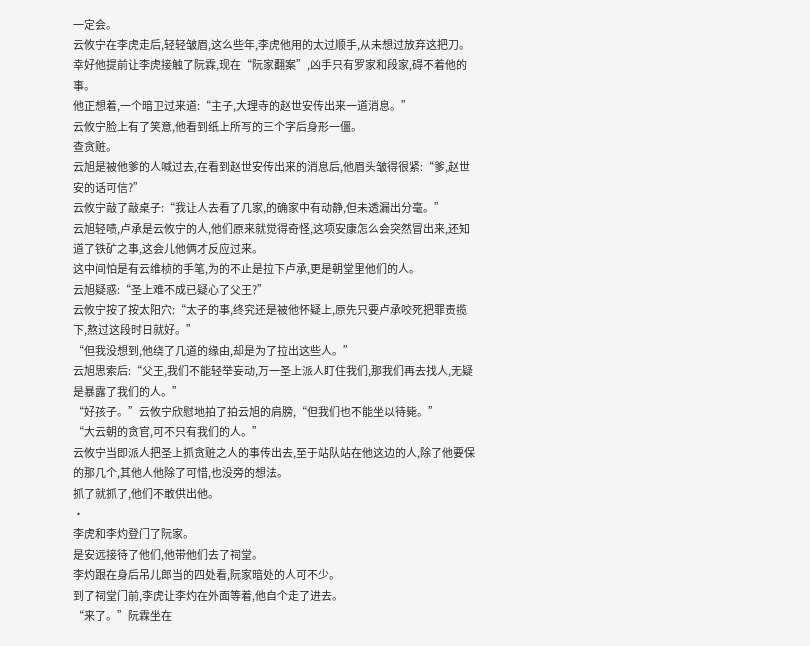一定会。
云攸宁在李虎走后,轻轻皱眉,这么些年,李虎他用的太过顺手,从未想过放弃这把刀。
幸好他提前让李虎接触了阮霖,现在“阮家翻案”,凶手只有罗家和段家,碍不着他的事。
他正想着,一个暗卫过来道:“主子,大理寺的赵世安传出来一道消息。”
云攸宁脸上有了笑意,他看到纸上所写的三个字后身形一僵。
查贪赃。
云旭是被他爹的人喊过去,在看到赵世安传出来的消息后,他眉头皱得很紧:“爹,赵世安的话可信?”
云攸宁敲了敲桌子:“我让人去看了几家,的确家中有动静,但未透漏出分毫。”
云旭轻啧,卢承是云攸宁的人,他们原来就觉得奇怪,这项安康怎么会突然冒出来,还知道了铁矿之事,这会儿他俩才反应过来。
这中间怕是有云维桢的手笔,为的不止是拉下卢承,更是朝堂里他们的人。
云旭疑惑:“圣上难不成已疑心了父王?”
云攸宁按了按太阳穴:“太子的事,终究还是被他怀疑上,原先只要卢承咬死把罪责揽下,熬过这段时日就好。”
“但我没想到,他绕了几道的缘由,却是为了拉出这些人。”
云旭思索后:“父王,我们不能轻举妄动,万一圣上派人盯住我们,那我们再去找人,无疑是暴露了我们的人。”
“好孩子。”云攸宁欣慰地拍了拍云旭的肩膀,“但我们也不能坐以待毙。”
“大云朝的贪官,可不只有我们的人。”
云攸宁当即派人把圣上抓贪赃之人的事传出去,至于站队站在他这边的人,除了他要保的那几个,其他人他除了可惜,也没旁的想法。
抓了就抓了,他们不敢供出他。
·
李虎和李灼登门了阮家。
是安远接待了他们,他带他们去了祠堂。
李灼跟在身后吊儿郎当的四处看,阮家暗处的人可不少。
到了祠堂门前,李虎让李灼在外面等着,他自个走了进去。
“来了。”阮霖坐在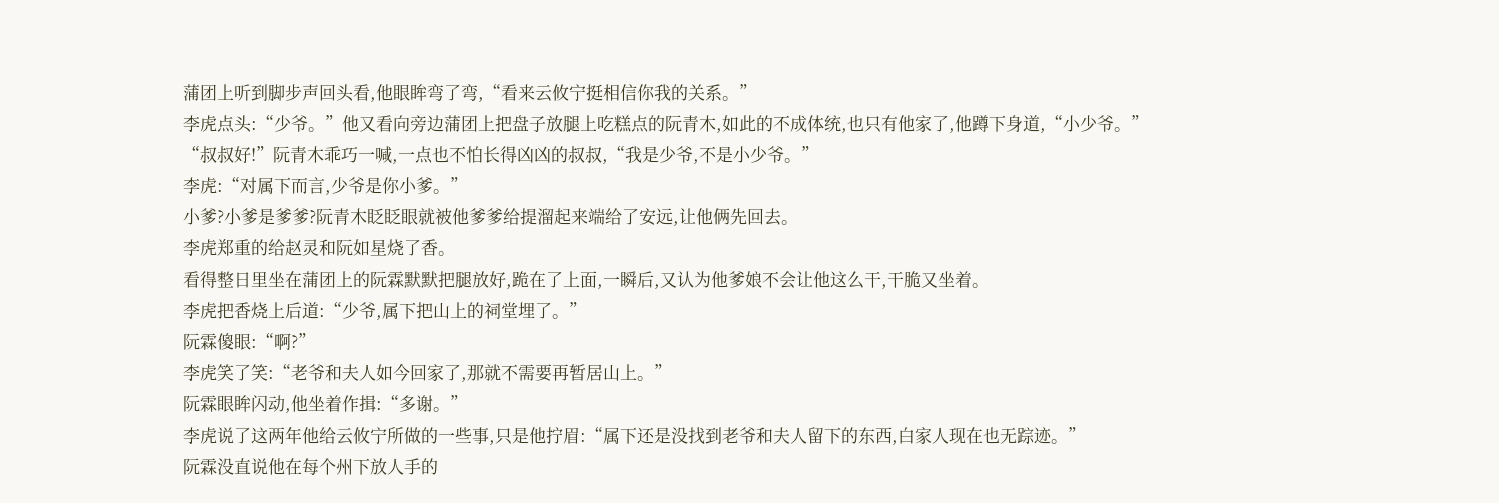蒲团上听到脚步声回头看,他眼眸弯了弯,“看来云攸宁挺相信你我的关系。”
李虎点头:“少爷。”他又看向旁边蒲团上把盘子放腿上吃糕点的阮青木,如此的不成体统,也只有他家了,他蹲下身道,“小少爷。”
“叔叔好!”阮青木乖巧一喊,一点也不怕长得凶凶的叔叔,“我是少爷,不是小少爷。”
李虎:“对属下而言,少爷是你小爹。”
小爹?小爹是爹爹?阮青木眨眨眼就被他爹爹给提溜起来端给了安远,让他俩先回去。
李虎郑重的给赵灵和阮如星烧了香。
看得整日里坐在蒲团上的阮霖默默把腿放好,跪在了上面,一瞬后,又认为他爹娘不会让他这么干,干脆又坐着。
李虎把香烧上后道:“少爷,属下把山上的祠堂埋了。”
阮霖傻眼:“啊?”
李虎笑了笑:“老爷和夫人如今回家了,那就不需要再暂居山上。”
阮霖眼眸闪动,他坐着作揖:“多谢。”
李虎说了这两年他给云攸宁所做的一些事,只是他拧眉:“属下还是没找到老爷和夫人留下的东西,白家人现在也无踪迹。”
阮霖没直说他在每个州下放人手的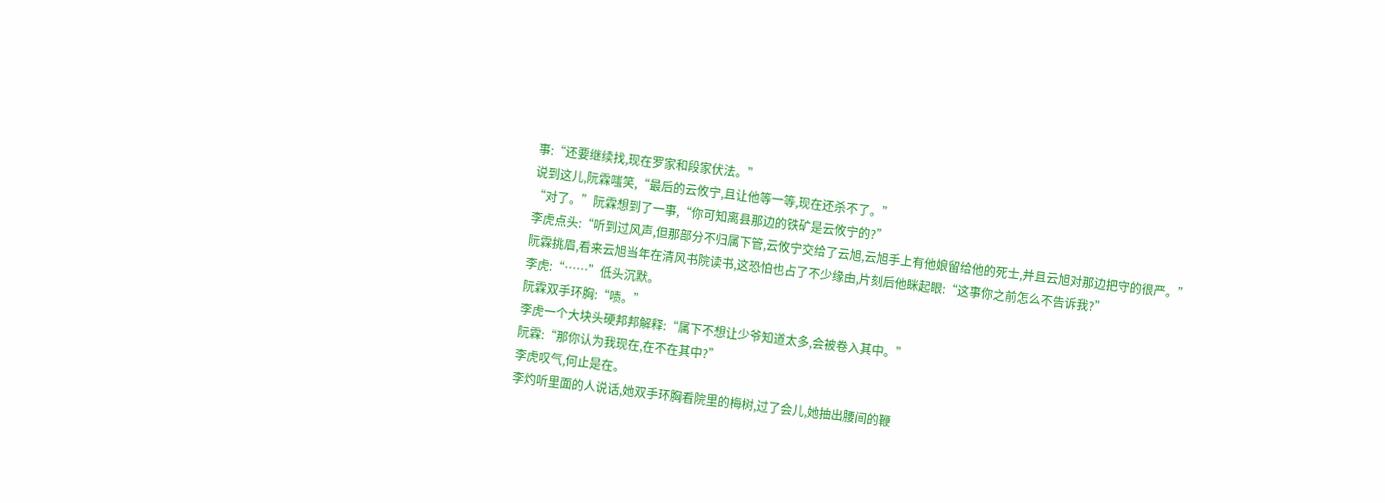事:“还要继续找,现在罗家和段家伏法。”
说到这儿,阮霖嗤笑,“最后的云攸宁,且让他等一等,现在还杀不了。”
“对了。”阮霖想到了一事,“你可知离县那边的铁矿是云攸宁的?”
李虎点头:“听到过风声,但那部分不归属下管,云攸宁交给了云旭,云旭手上有他娘留给他的死士,并且云旭对那边把守的很严。”
阮霖挑眉,看来云旭当年在清风书院读书,这恐怕也占了不少缘由,片刻后他眯起眼:“这事你之前怎么不告诉我?”
李虎:“……”低头沉默。
阮霖双手环胸:“啧。”
李虎一个大块头硬邦邦解释:“属下不想让少爷知道太多,会被卷入其中。”
阮霖:“那你认为我现在,在不在其中?”
李虎叹气,何止是在。
李灼听里面的人说话,她双手环胸看院里的梅树,过了会儿,她抽出腰间的鞭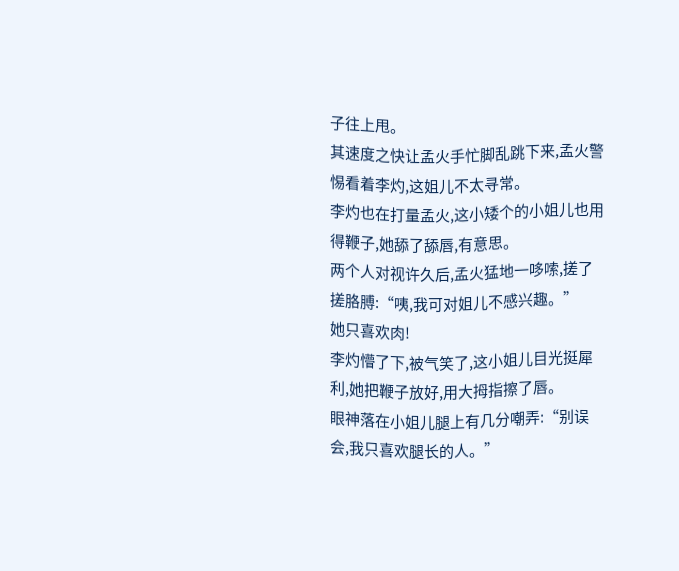子往上甩。
其速度之快让孟火手忙脚乱跳下来,孟火警惕看着李灼,这姐儿不太寻常。
李灼也在打量孟火,这小矮个的小姐儿也用得鞭子,她舔了舔唇,有意思。
两个人对视许久后,孟火猛地一哆嗦,搓了搓胳膊:“咦,我可对姐儿不感兴趣。”
她只喜欢肉!
李灼懵了下,被气笑了,这小姐儿目光挺犀利,她把鞭子放好,用大拇指擦了唇。
眼神落在小姐儿腿上有几分嘲弄:“别误会,我只喜欢腿长的人。”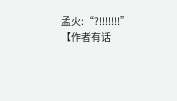孟火:“?!!!!!!!”
【作者有话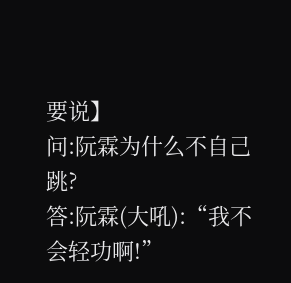要说】
问:阮霖为什么不自己跳?
答:阮霖(大吼):“我不会轻功啊!”